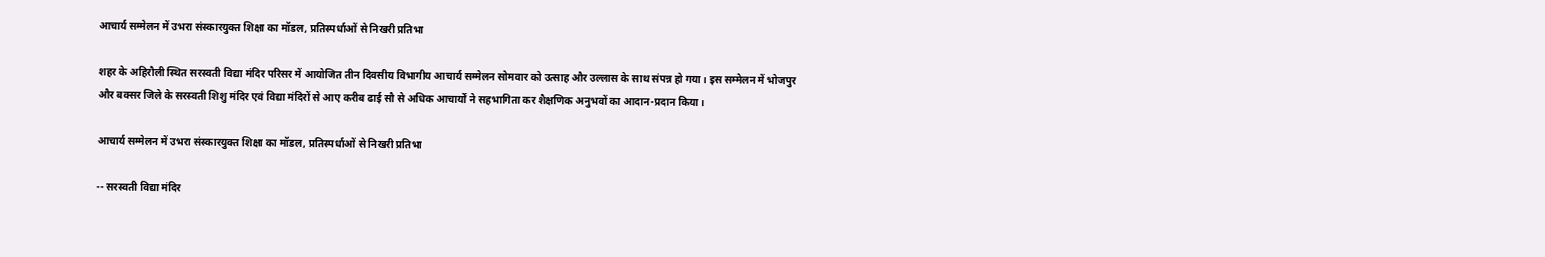आचार्य सम्मेलन में उभरा संस्कारयुक्त शिक्षा का मॉडल, प्रतिस्पर्धाओं से निखरी प्रतिभा

शहर के अहिरौली स्थित सरस्वती विद्या मंदिर परिसर में आयोजित तीन दिवसीय विभागीय आचार्य सम्मेलन सोमवार को उत्साह और उल्लास के साथ संपन्न हो गया। इस सम्मेलन में भोजपुर और बक्सर जिले के सरस्वती शिशु मंदिर एवं विद्या मंदिरों से आए करीब ढाई सौ से अधिक आचार्यों ने सहभागिता कर शैक्षणिक अनुभवों का आदान-प्रदान किया।

आचार्य सम्मेलन में उभरा संस्कारयुक्त शिक्षा का मॉडल, प्रतिस्पर्धाओं से निखरी प्रतिभा

-- सरस्वती विद्या मंदिर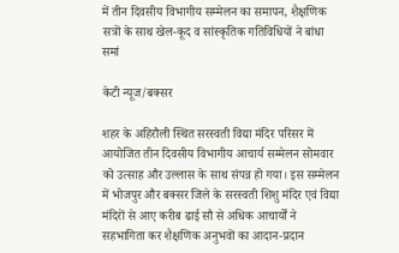में तीन दिवसीय विभागीय सम्मेलन का समापन, शैक्षणिक सत्रों के साथ खेल-कूद व सांस्कृतिक गतिविधियों ने बांधा समां

केटी न्यूज/बक्सर

शहर के अहिरौली स्थित सरस्वती विद्या मंदिर परिसर में आयोजित तीन दिवसीय विभागीय आचार्य सम्मेलन सोमवार को उत्साह और उल्लास के साथ संपन्न हो गया। इस सम्मेलन में भोजपुर और बक्सर जिले के सरस्वती शिशु मंदिर एवं विद्या मंदिरों से आए करीब ढाई सौ से अधिक आचार्यों ने सहभागिता कर शैक्षणिक अनुभवों का आदान-प्रदान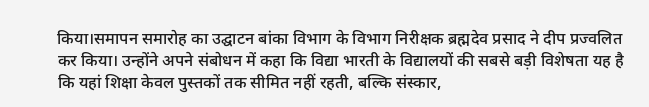किया।समापन समारोह का उद्घाटन बांका विभाग के विभाग निरीक्षक ब्रह्मदेव प्रसाद ने दीप प्रज्वलित कर किया। उन्होंने अपने संबोधन में कहा कि विद्या भारती के विद्यालयों की सबसे बड़ी विशेषता यह है कि यहां शिक्षा केवल पुस्तकों तक सीमित नहीं रहती, बल्कि संस्कार,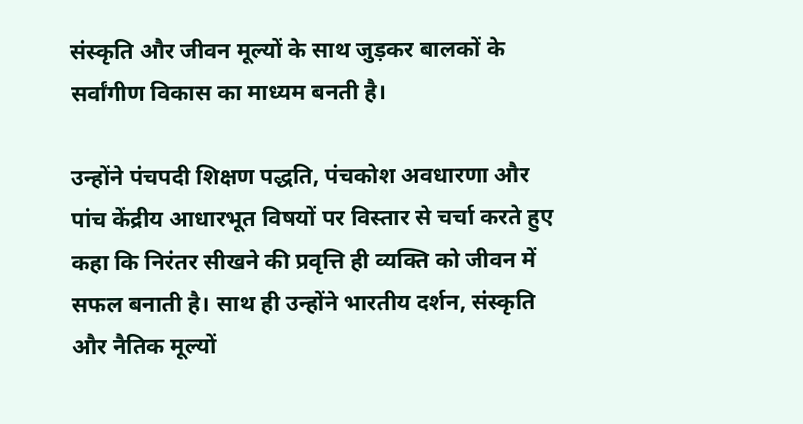संस्कृति और जीवन मूल्यों के साथ जुड़कर बालकों के सर्वांगीण विकास का माध्यम बनती है।

उन्होंने पंचपदी शिक्षण पद्धति, पंचकोश अवधारणा और पांच केंद्रीय आधारभूत विषयों पर विस्तार से चर्चा करते हुए कहा कि निरंतर सीखने की प्रवृत्ति ही व्यक्ति को जीवन में सफल बनाती है। साथ ही उन्होंने भारतीय दर्शन, संस्कृति और नैतिक मूल्यों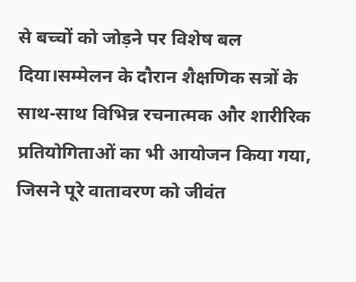से बच्चों को जोड़ने पर विशेष बल दिया।सम्मेलन के दौरान शैक्षणिक सत्रों के साथ-साथ विभिन्न रचनात्मक और शारीरिक प्रतियोगिताओं का भी आयोजन किया गया, जिसने पूरे वातावरण को जीवंत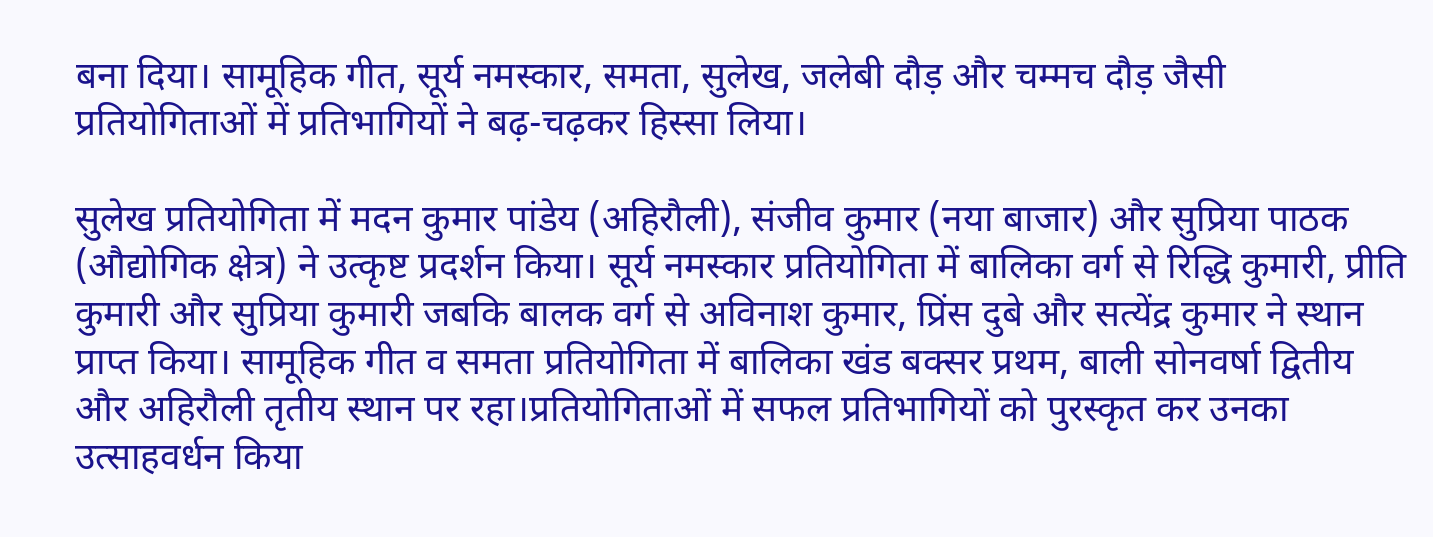बना दिया। सामूहिक गीत, सूर्य नमस्कार, समता, सुलेख, जलेबी दौड़ और चम्मच दौड़ जैसी प्रतियोगिताओं में प्रतिभागियों ने बढ़-चढ़कर हिस्सा लिया।

सुलेख प्रतियोगिता में मदन कुमार पांडेय (अहिरौली), संजीव कुमार (नया बाजार) और सुप्रिया पाठक (औद्योगिक क्षेत्र) ने उत्कृष्ट प्रदर्शन किया। सूर्य नमस्कार प्रतियोगिता में बालिका वर्ग से रिद्धि कुमारी, प्रीति कुमारी और सुप्रिया कुमारी जबकि बालक वर्ग से अविनाश कुमार, प्रिंस दुबे और सत्येंद्र कुमार ने स्थान प्राप्त किया। सामूहिक गीत व समता प्रतियोगिता में बालिका खंड बक्सर प्रथम, बाली सोनवर्षा द्वितीय और अहिरौली तृतीय स्थान पर रहा।प्रतियोगिताओं में सफल प्रतिभागियों को पुरस्कृत कर उनका उत्साहवर्धन किया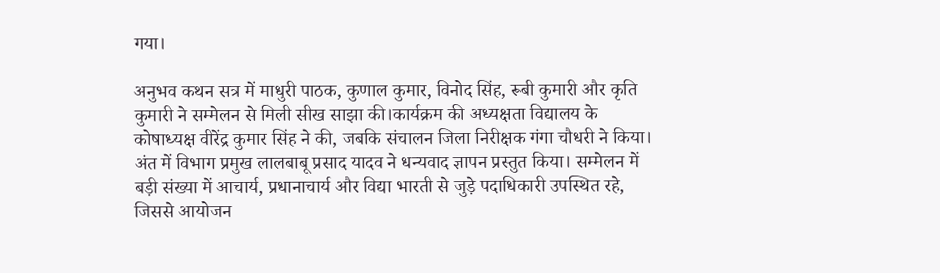गया।

अनुभव कथन सत्र में माधुरी पाठक, कुणाल कुमार, विनोद सिंह, रूबी कुमारी और कृति कुमारी ने सम्मेलन से मिली सीख साझा की।कार्यक्रम की अध्यक्षता विद्यालय के कोषाध्यक्ष वीरेंद्र कुमार सिंह ने की, जबकि संचालन जिला निरीक्षक गंगा चौधरी ने किया। अंत में विभाग प्रमुख लालबाबू प्रसाद यादव ने धन्यवाद ज्ञापन प्रस्तुत किया। सम्मेलन में बड़ी संख्या में आचार्य, प्रधानाचार्य और विद्या भारती से जुड़े पदाधिकारी उपस्थित रहे, जिससे आयोजन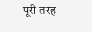पूरी तरह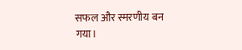सफल और स्मरणीय बन गया।